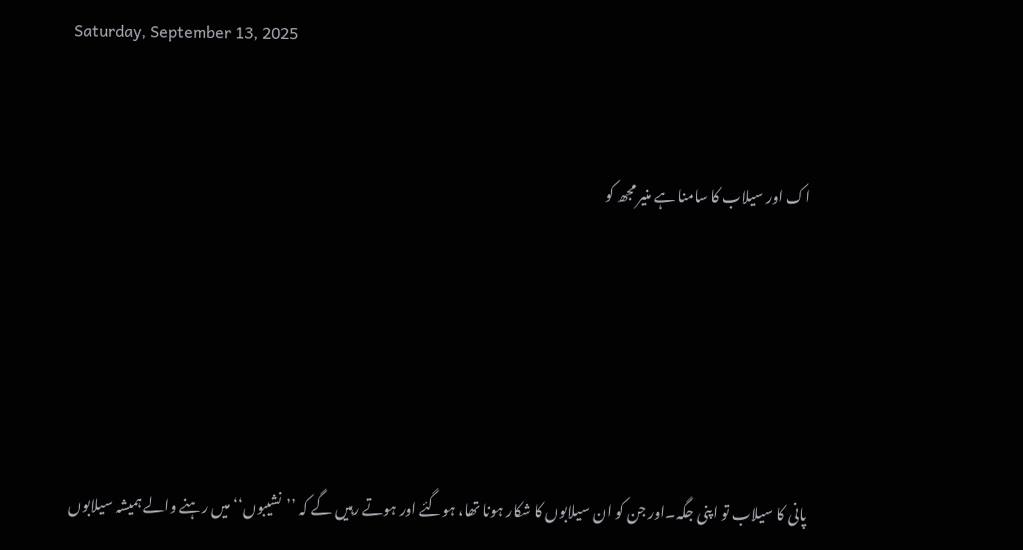Saturday, September 13, 2025


اک اور سیلاب کا سامنا ہے منیر مجھ کو





پانی کا سیلاب تو اپنی جگہ۔اور جن کو ان سیلابوں کا شکار ہونا تھا، ہوگئے اور ہوتے رہیں گے کہ ’’نشیبوں‘‘ میں رہنے والے ہمیشہ سیلابوں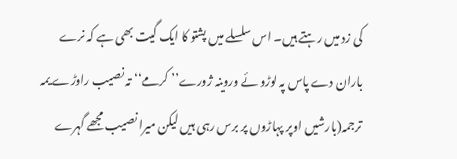کی زد میں رہتے ہیں۔ اس سلسلے میں پشتو کا ایک گیت بھی ہے کہ نرے باران دے پاس پہ لوڑو ئے وروینہ ژورے’’ کرمے‘‘ تہ نصیب راوڑے یمہ ترجمہ(بارشیں اوپر پہاڑوں پر برس رہی ہیں لیکن میرا نصیب مجھے گہرے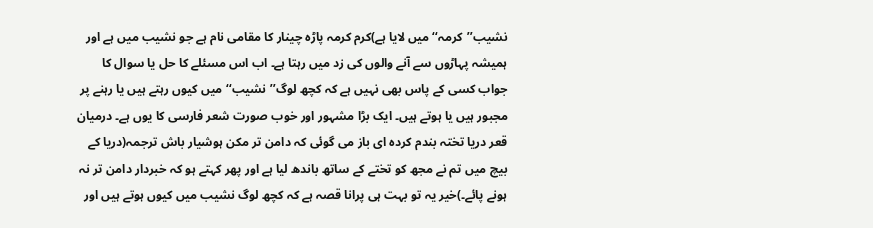نشیب’’کرمہ‘‘ میں لایا ہے)کرم کرمہ پاڑہ چینار کا مقامی نام ہے جو نشیب میں ہے اور ہمیشہ پہاڑوں سے آنے والوں کی زد میں رہتا ہے۔ اب اس مسئلے کا حل یا سوال کا جواب کسی کے پاس بھی نہیں ہے کہ کچھ لوگ’’نشیب‘‘ میں کیوں رہتے ہیں یا رہنے پر مجبور ہیں یا ہوتے ہیں۔ ایک بڑا مشہور اور خوب صورت شعر فارسی کا یوں ہے۔ درمیان قعر دریا تختہ بندم کردہ ای باز می گوئی کہ دامن تر مکن ہوشیار باش ترجمہ(دریا کے بیچ میں تم نے مجھ کو تختے کے ساتھ باندھ لیا ہے اور پھر کہتے ہو کہ خبردار دامن تر نہ ہونے پائے۔)خیر یہ تو بہت ہی پرانا قصہ ہے کہ کچھ لوگ نشیب میں کیوں ہوتے ہیں اور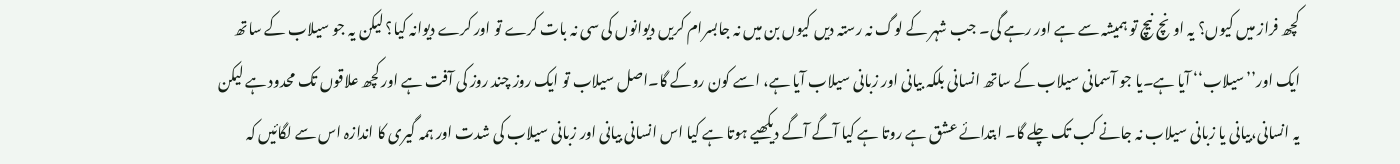کچھ فراز میں کیوں؟ یہ اونچ نیچ تو ہمیشہ سے ہے اور رہے گی۔ جب شہر کے لوگ نہ رستہ دیں کیوں بن میں نہ جابسرام کریں دیوانوں کی سی نہ بات کرے تو اور کرے دیوانہ کیا؟ لیکن یہ جو سیلاب کے ساتھ ایک اور’’سیلاب‘‘ آیا ہے۔یا جو آسمانی سیلاب کے ساتھ انسانی بلکہ بیانی اور زبانی سیلاب آیا ہے، اسے کون روکے گا۔اصل سیلاب تو ایک روز چند روز کی آفت ہے اور کچھ علاقوں تک محدود ہے لیکن یہ انسانی،بیانی یا زبانی سیلاب نہ جانے کب تک چلے گا۔ ابتدائے عشق ہے روتا ہے کیا آگے آگے دیکھیے ہوتا ہے کیا اس انسانی بیانی اور زبانی سیلاب کی شدت اور ہمہ گیری کا اندازہ اس سے لگائیں کہ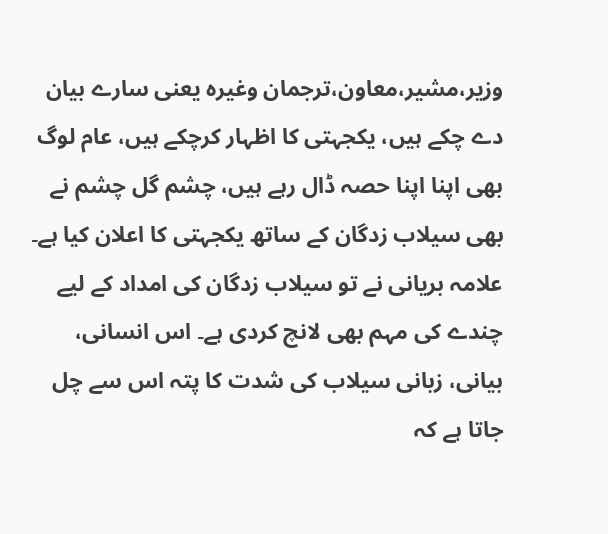وزیر،مشیر،معاون،ترجمان وغیرہ یعنی سارے بیان دے چکے ہیں، یکجہتی کا اظہار کرچکے ہیں، عام لوگ بھی اپنا اپنا حصہ ڈال رہے ہیں، چشم گل چشم نے بھی سیلاب زدگان کے ساتھ یکجہتی کا اعلان کیا ہے۔ علامہ بریانی نے تو سیلاب زدگان کی امداد کے لیے چندے کی مہم بھی لانچ کردی ہے۔ اس انسانی، بیانی، زبانی سیلاب کی شدت کا پتہ اس سے چل جاتا ہے کہ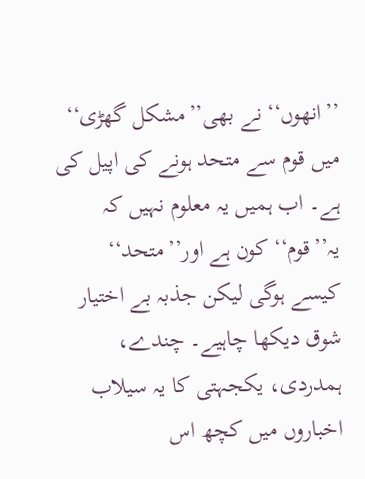’’انھوں‘‘ نے بھی’’مشکل گھڑی‘‘ میں قوم سے متحد ہونے کی اپیل کی ہے۔ اب ہمیں یہ معلوم نہیں کہ یہ’’قوم‘‘ کون ہے اور’’متحد‘‘ کیسے ہوگی لیکن جذبہ بے اختیار شوق دیکھا چاہیے۔ چندے، ہمدردی، یکجہتی کا یہ سیلاب اخباروں میں کچھ اس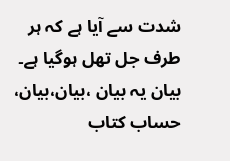شدت سے آیا ہے کہ ہر طرف جل تھل ہوگیا ہے۔ بیان یہ بیان ،بیان،بیان، حساب کتاب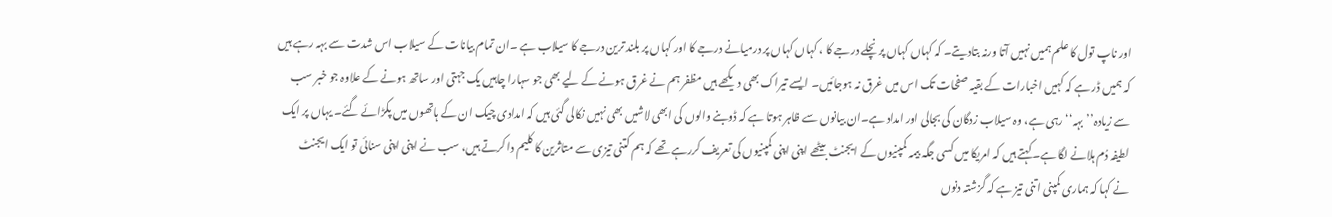اور ناپ تول کا علم ہمیں نہیں آتا ورنہ بتادیتے۔ کہ کہاں کہاں پر نچلے درجے کا ، کہاں کہاں پر درمیانے درجے کا اور کہاں پر بلند ترین درجے کا سیلاب ہے ۔ان تمام بیانات کے سیلاب اس شدت سے بہہ رہے ہیں کہ ہمیں ڈر ہے کہ کہیں اخبارات کے بقیہ صفحات تک اس میں غرق نہ ہوجائیں۔ ایسے تیراک بھی دیکھے ہیں مظفر ہم نے غرق ہونے کے لیے بھی جو سہارا چاہیں یک جہتی اور ساتھ ہونے کے علاوہ جو خبر سب سے زیادہ’’بہہ‘‘ رہی ہے، وہ سیلاب زدگان کی بجالی اور امداد ہے۔ان بیانوں سے ظاہر ہوتا ہے کہ ڈوبنے والوں کی ابھی لاشیں بھی نہیں نکالی گئی ہیں کہ امدادی چیک ان کے ہاتھوں میں پکڑائے گئے۔ یہاں پر ایک لطیفہ دُم ہلانے لگا ہے۔کہتے ہیں کہ امریکا میں کسی جگہ بیمہ کمپنیوں کے ایجنٹ بیٹھے اپنی اپنی کمپنیوں کی تعریف کررہے تھے کہ ہم کتنی تیزی سے متاثرین کا کلیم دا کرتے ہیں، سب نے اپنی اپنی سنائی تو ایک ایجنٹ نے کہا کہ ہماری کمپنی اتنی تیز ہے کہ گزشتہ دنوں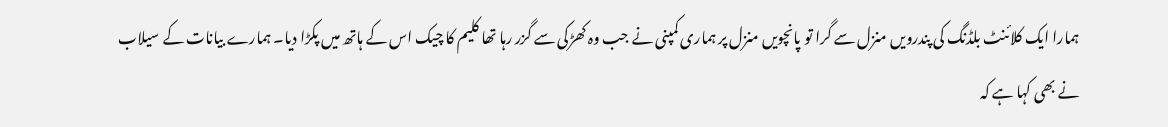ہمارا ایک کلائنٹ بلڈنگ کی پندرویں منزل سے گرا تو پانچویں منزل پر ہماری کمپنی نے جب وہ کھڑکی سے گزر رہا تھا کلیم کا چیک اس کے ہاتھ میں پکڑا دیا۔ ہمارے بیانات کے سیلاب نے بھی کہا ہے کہ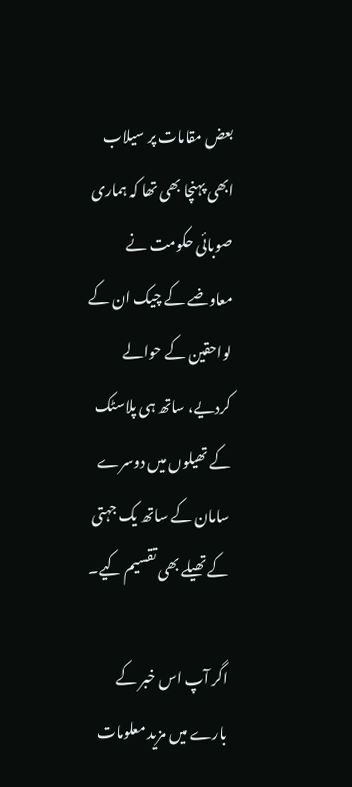بعض مقامات پر سیلاب ابھی پہنچا بھی تھا کہ ہماری صوبائی حکومت نے معاوضے کے چیک ان کے لواحقین کے حوالے کردیے، ساتھ ہی پلاسٹک کے تھیلوں میں دوسرے سامان کے ساتھ یک جہتی کے تھیلے بھی تقسیم کیے۔

اگر آپ اس خبر کے بارے میں مزید معلومات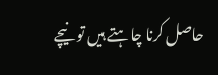حاصل کرنا چاہتے ہیں تو نیچے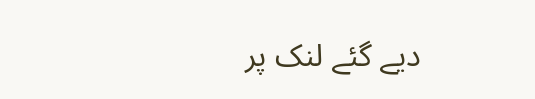دیے گئے لنک پر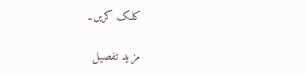کلک کریں۔

مزید تفصیل